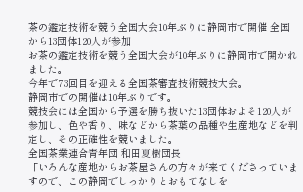茶の鑑定技術を競う全国大会10年ぶりに静岡市で開催 全国から13団体120人が参加
お茶の鑑定技術を競う全国大会が10年ぶりに静岡市で開かれました。
今年で73回目を迎える全国茶審査技術競技大会。
静岡市での開催は10年ぶりです。
競技会には全国から予選を勝ち抜いた13団体およそ120人が参加し、色や香り、味などから茶葉の品種や生産地などを判定し、その正確性を競いました。
全国茶業連合青年団 和田夏樹団長
「いろんな産地からお茶屋さんの方々が来てくださっていますので、この静岡でしっかりとおもてなしを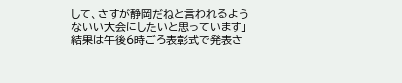して、さすが静岡だねと言われるようないい大会にしたいと思っています」
結果は午後6時ごろ表彰式で発表さ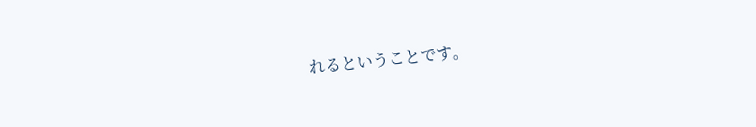れるということです。